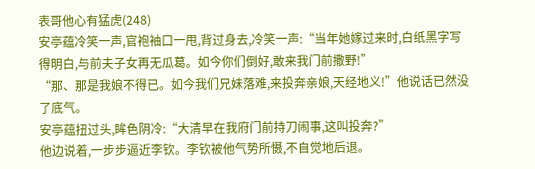表哥他心有猛虎(248)
安亭蕴冷笑一声,官袍袖口一甩,背过身去,冷笑一声:“当年她嫁过来时,白纸黑字写得明白,与前夫子女再无瓜葛。如今你们倒好,敢来我门前撒野!”
“那、那是我娘不得已。如今我们兄妹落难,来投奔亲娘,天经地义!”他说话已然没了底气。
安亭蕴扭过头,眸色阴冷:“大清早在我府门前持刀闹事,这叫投奔?”
他边说着,一步步逼近李钦。李钦被他气势所慑,不自觉地后退。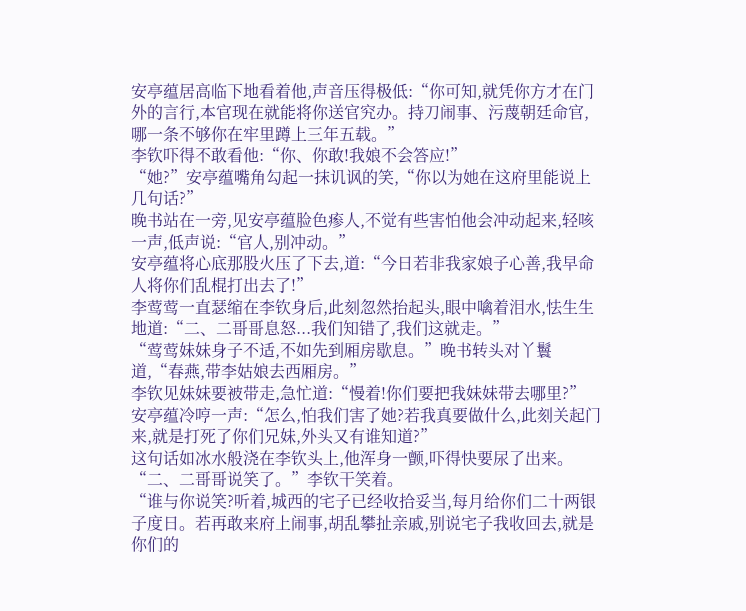安亭蕴居高临下地看着他,声音压得极低:“你可知,就凭你方才在门外的言行,本官现在就能将你送官究办。持刀闹事、污蔑朝廷命官,哪一条不够你在牢里蹲上三年五载。”
李钦吓得不敢看他:“你、你敢!我娘不会答应!”
“她?”安亭蕴嘴角勾起一抹讥讽的笑,“你以为她在这府里能说上几句话?”
晚书站在一旁,见安亭蕴脸色瘆人,不觉有些害怕他会冲动起来,轻咳一声,低声说:“官人,别冲动。”
安亭蕴将心底那股火压了下去,道:“今日若非我家娘子心善,我早命人将你们乱棍打出去了!”
李莺莺一直瑟缩在李钦身后,此刻忽然抬起头,眼中噙着泪水,怯生生地道:“二、二哥哥息怒...我们知错了,我们这就走。”
“莺莺妹妹身子不适,不如先到厢房歇息。”晚书转头对丫鬟道,“春燕,带李姑娘去西厢房。”
李钦见妹妹要被带走,急忙道:“慢着!你们要把我妹妹带去哪里?”
安亭蕴冷哼一声:“怎么,怕我们害了她?若我真要做什么,此刻关起门来,就是打死了你们兄妹,外头又有谁知道?”
这句话如冰水般浇在李钦头上,他浑身一颤,吓得快要尿了出来。
“二、二哥哥说笑了。”李钦干笑着。
“谁与你说笑?听着,城西的宅子已经收拾妥当,每月给你们二十两银子度日。若再敢来府上闹事,胡乱攀扯亲戚,别说宅子我收回去,就是你们的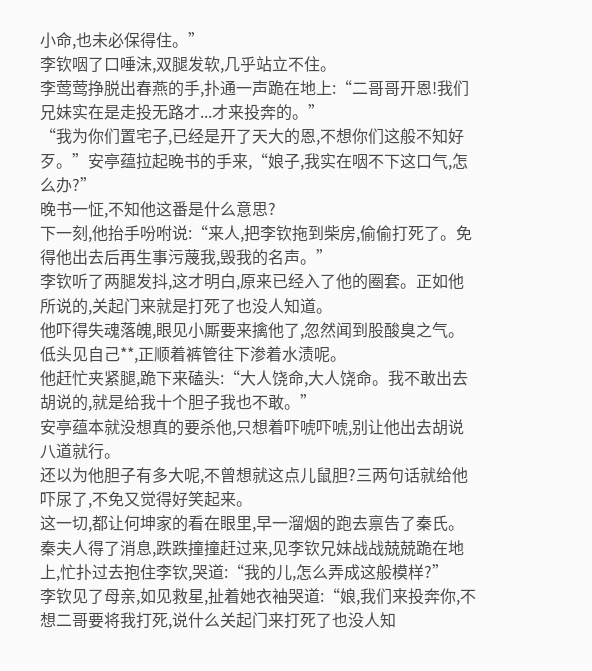小命,也未必保得住。”
李钦咽了口唾沫,双腿发软,几乎站立不住。
李莺莺挣脱出春燕的手,扑通一声跪在地上:“二哥哥开恩!我们兄妹实在是走投无路才...才来投奔的。”
“我为你们置宅子,已经是开了天大的恩,不想你们这般不知好歹。”安亭蕴拉起晚书的手来,“娘子,我实在咽不下这口气,怎么办?”
晚书一怔,不知他这番是什么意思?
下一刻,他抬手吩咐说:“来人,把李钦拖到柴房,偷偷打死了。免得他出去后再生事污蔑我,毁我的名声。”
李钦听了两腿发抖,这才明白,原来已经入了他的圈套。正如他所说的,关起门来就是打死了也没人知道。
他吓得失魂落魄,眼见小厮要来擒他了,忽然闻到股酸臭之气。低头见自己**,正顺着裤管往下渗着水渍呢。
他赶忙夹紧腿,跪下来磕头:“大人饶命,大人饶命。我不敢出去胡说的,就是给我十个胆子我也不敢。”
安亭蕴本就没想真的要杀他,只想着吓唬吓唬,别让他出去胡说八道就行。
还以为他胆子有多大呢,不曾想就这点儿鼠胆?三两句话就给他吓尿了,不免又觉得好笑起来。
这一切,都让何坤家的看在眼里,早一溜烟的跑去禀告了秦氏。
秦夫人得了消息,跌跌撞撞赶过来,见李钦兄妹战战兢兢跪在地上,忙扑过去抱住李钦,哭道:“我的儿,怎么弄成这般模样?”
李钦见了母亲,如见救星,扯着她衣袖哭道:“娘,我们来投奔你,不想二哥要将我打死,说什么关起门来打死了也没人知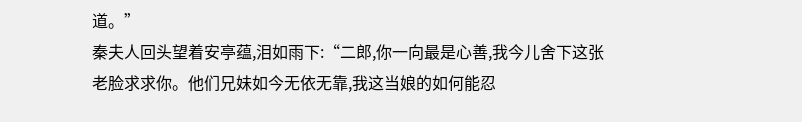道。”
秦夫人回头望着安亭蕴,泪如雨下:“二郎,你一向最是心善,我今儿舍下这张老脸求求你。他们兄妹如今无依无靠,我这当娘的如何能忍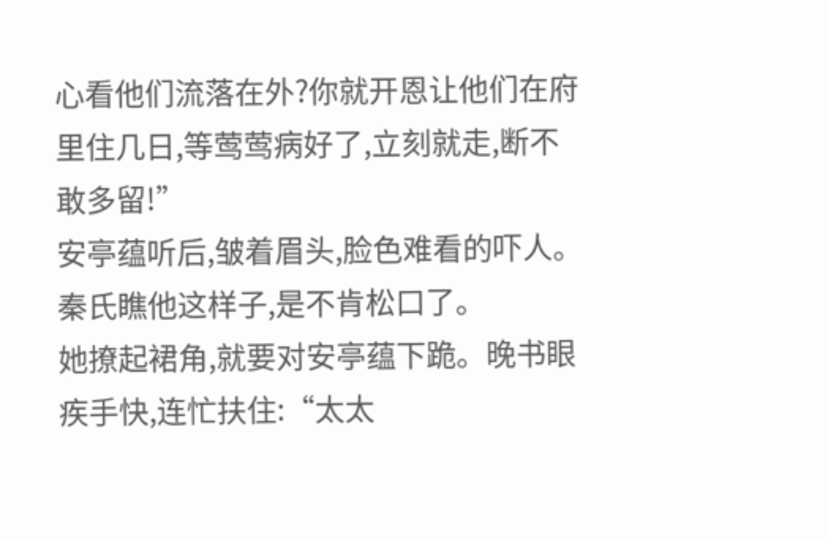心看他们流落在外?你就开恩让他们在府里住几日,等莺莺病好了,立刻就走,断不敢多留!”
安亭蕴听后,皱着眉头,脸色难看的吓人。秦氏瞧他这样子,是不肯松口了。
她撩起裙角,就要对安亭蕴下跪。晚书眼疾手快,连忙扶住:“太太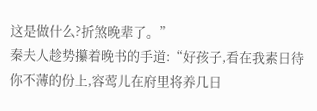这是做什么?折煞晚辈了。”
秦夫人趁势攥着晚书的手道:“好孩子,看在我素日待你不薄的份上,容莺儿在府里将养几日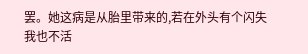罢。她这病是从胎里带来的,若在外头有个闪失我也不活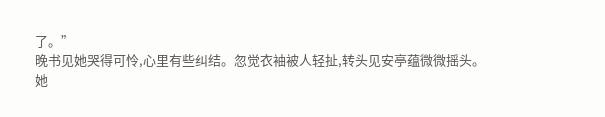了。”
晚书见她哭得可怜,心里有些纠结。忽觉衣袖被人轻扯,转头见安亭蕴微微摇头。
她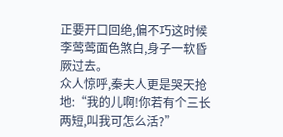正要开口回绝,偏不巧这时候李莺莺面色煞白,身子一软昏厥过去。
众人惊呼,秦夫人更是哭天抢地:“我的儿啊!你若有个三长两短,叫我可怎么活?”